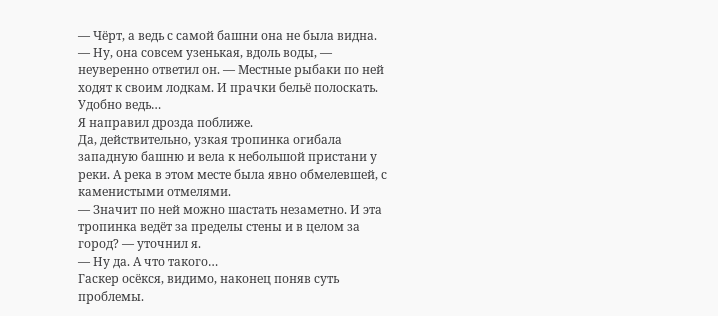— Чёрт, а ведь с самой башни она не была видна.
— Ну, она совсем узенькая, вдоль воды, — неуверенно ответил он. — Местные рыбаки по ней ходят к своим лодкам. И прачки бельё полоскать. Удобно ведь…
Я направил дрозда поближе.
Да, действительно, узкая тропинка огибала западную башню и вела к небольшой пристани у реки. А река в этом месте была явно обмелевшей, с каменистыми отмелями.
— Значит по ней можно шастать незаметно. И эта тропинка ведёт за пределы стены и в целом за город? — уточнил я.
— Ну да. А что такого…
Гаскер осёкся, видимо, наконец поняв суть проблемы.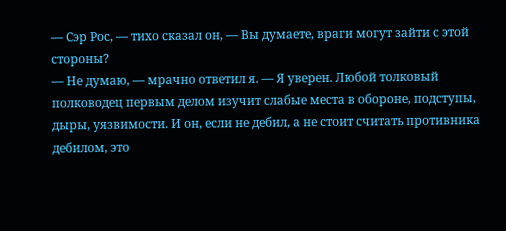— Сэр Рос, — тихо сказал он, — Вы думаете, враги могут зайти с этой стороны?
— Не думаю, — мрачно ответил я. — Я уверен. Любой толковый полководец первым делом изучит слабые места в обороне, подступы, дыры, уязвимости. И он, если не дебил, а не стоит считать противника дебилом, это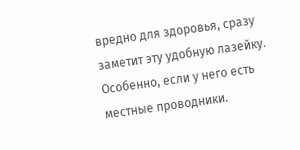вредно для здоровья, сразу заметит эту удобную лазейку. Особенно, если у него есть местные проводники.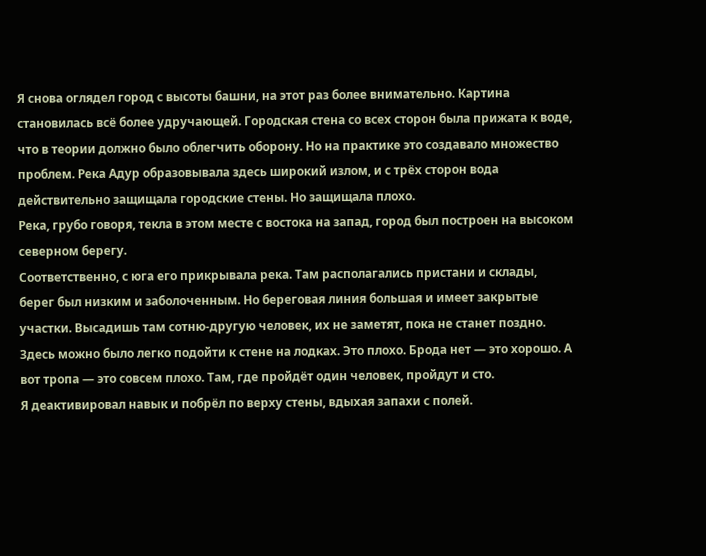Я снова оглядел город с высоты башни, на этот раз более внимательно. Картина становилась всё более удручающей. Городская стена со всех сторон была прижата к воде, что в теории должно было облегчить оборону. Но на практике это создавало множество проблем. Река Адур образовывала здесь широкий излом, и с трёх сторон вода действительно защищала городские стены. Но защищала плохо.
Река, грубо говоря, текла в этом месте с востока на запад, город был построен на высоком северном берегу.
Соответственно, с юга его прикрывала река. Там располагались пристани и склады, берег был низким и заболоченным. Но береговая линия большая и имеет закрытые участки. Высадишь там сотню-другую человек, их не заметят, пока не станет поздно.
Здесь можно было легко подойти к стене на лодках. Это плохо. Брода нет — это хорошо. А вот тропа — это совсем плохо. Там, где пройдёт один человек, пройдут и сто.
Я деактивировал навык и побрёл по верху стены, вдыхая запахи с полей.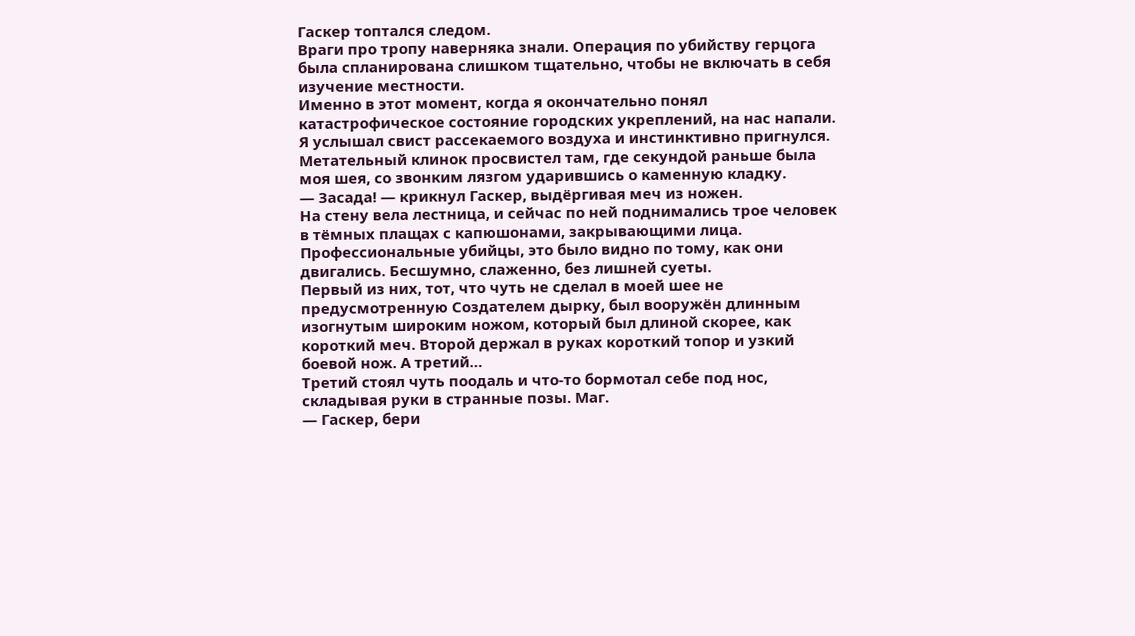Гаскер топтался следом.
Враги про тропу наверняка знали. Операция по убийству герцога была спланирована слишком тщательно, чтобы не включать в себя изучение местности.
Именно в этот момент, когда я окончательно понял катастрофическое состояние городских укреплений, на нас напали.
Я услышал свист рассекаемого воздуха и инстинктивно пригнулся. Метательный клинок просвистел там, где секундой раньше была моя шея, со звонким лязгом ударившись о каменную кладку.
— Засада! — крикнул Гаскер, выдёргивая меч из ножен.
На стену вела лестница, и сейчас по ней поднимались трое человек в тёмных плащах с капюшонами, закрывающими лица. Профессиональные убийцы, это было видно по тому, как они двигались. Бесшумно, слаженно, без лишней суеты.
Первый из них, тот, что чуть не сделал в моей шее не предусмотренную Создателем дырку, был вооружён длинным изогнутым широким ножом, который был длиной скорее, как короткий меч. Второй держал в руках короткий топор и узкий боевой нож. А третий…
Третий стоял чуть поодаль и что-то бормотал себе под нос, складывая руки в странные позы. Маг.
— Гаскер, бери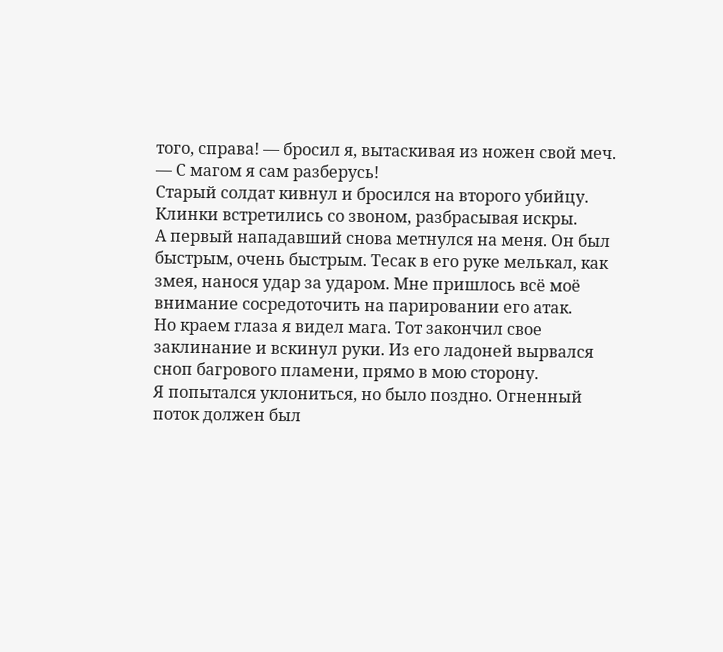того, справа! — бросил я, вытаскивая из ножен свой меч. — С магом я сам разберусь!
Старый солдат кивнул и бросился на второго убийцу. Клинки встретились со звоном, разбрасывая искры.
А первый нападавший снова метнулся на меня. Он был быстрым, очень быстрым. Тесак в его руке мелькал, как змея, нанося удар за ударом. Мне пришлось всё моё внимание сосредоточить на парировании его атак.
Но краем глаза я видел мага. Тот закончил свое заклинание и вскинул руки. Из его ладоней вырвался сноп багрового пламени, прямо в мою сторону.
Я попытался уклониться, но было поздно. Огненный поток должен был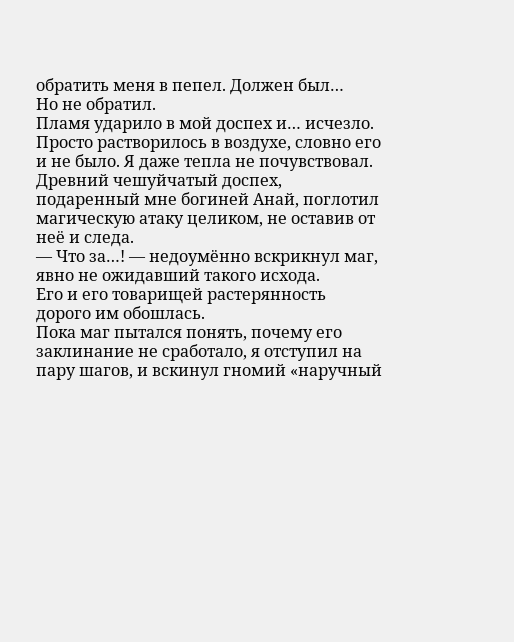обратить меня в пепел. Должен был…
Но не обратил.
Пламя ударило в мой доспех и… исчезло. Просто растворилось в воздухе, словно его и не было. Я даже тепла не почувствовал. Древний чешуйчатый доспех, подаренный мне богиней Анай, поглотил магическую атаку целиком, не оставив от неё и следа.
— Что за…! — недоумённо вскрикнул маг, явно не ожидавший такого исхода.
Его и его товарищей растерянность дорого им обошлась.
Пока маг пытался понять, почему его заклинание не сработало, я отступил на пару шагов, и вскинул гномий «наручный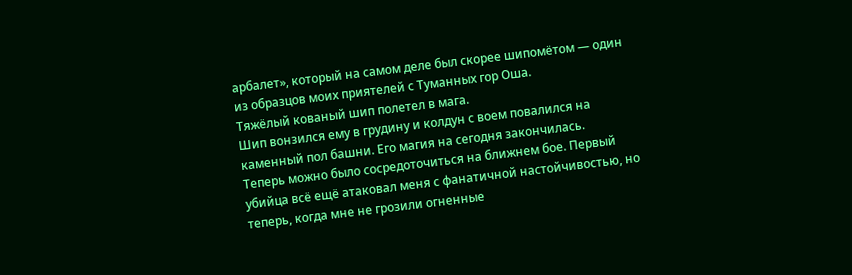арбалет», который на самом деле был скорее шипомётом — один из образцов моих приятелей с Туманных гор Оша.
Тяжёлый кованый шип полетел в мага.
Шип вонзился ему в грудину и колдун с воем повалился на каменный пол башни. Его магия на сегодня закончилась.
Теперь можно было сосредоточиться на ближнем бое. Первый убийца всё ещё атаковал меня с фанатичной настойчивостью, но теперь, когда мне не грозили огненные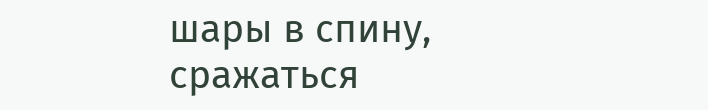шары в спину, сражаться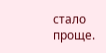стало проще.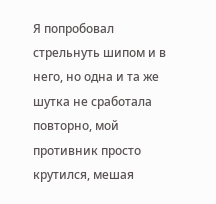Я попробовал стрельнуть шипом и в него, но одна и та же шутка не сработала повторно, мой противник просто крутился, мешая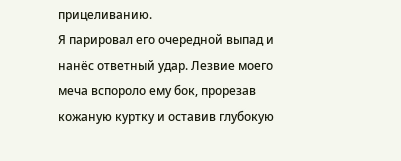прицеливанию.
Я парировал его очередной выпад и нанёс ответный удар. Лезвие моего меча вспороло ему бок, прорезав кожаную куртку и оставив глубокую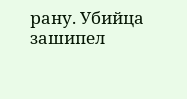рану. Убийца зашипел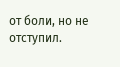от боли, но не отступил.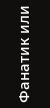Фанатик или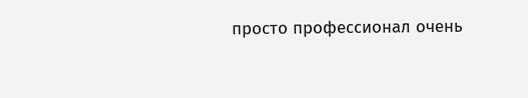просто профессионал очень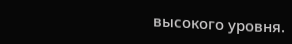высокого уровня.